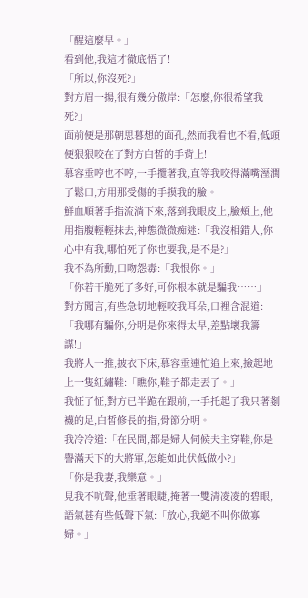「醒這麼早。」
看到他,我這才徹底悟了!
「所以,你沒死?」
對方眉一揚,很有幾分傲岸:「怎麼,你很希望我死?」
面前便是那朝思暮想的面孔,然而我看也不看,低頭便狠狠咬在了對方白皙的手背上!
慕容垂哼也不哼,一手攬著我,直等我咬得滿嘴溼潤了鬆口,方用那受傷的手摸我的臉。
鮮血順著手指流淌下來,落到我眼皮上,臉頰上,他用指腹輕輕抹去,神態微微痴迷:「我沒相錯人,你心中有我,哪怕死了你也要我,是不是?」
我不為所動,口吻怨毒:「我恨你。」
「你若干脆死了多好,可你根本就是騙我……」
對方聞言,有些急切地輕咬我耳朵,口裡含混道:「我哪有騙你,分明是你來得太早,差點壞我籌謀!」
我將人一推,披衣下床,慕容垂連忙追上來,撿起地上一隻紅繡鞋:「瞧你,鞋子都走丟了。」
我怔了怔,對方已半跪在跟前,一手托起了我只著剗襪的足,白皙修長的指,骨節分明。
我冷冷道:「在民間,都是婦人伺候夫主穿鞋,你是譽滿天下的大將軍,怎能如此伏低做小?」
「你是我妻,我樂意。」
見我不吭聲,他垂著眼睫,掩著一雙清凌凌的碧眼,語氣甚有些低聲下氣:「放心,我絕不叫你做寡婦。」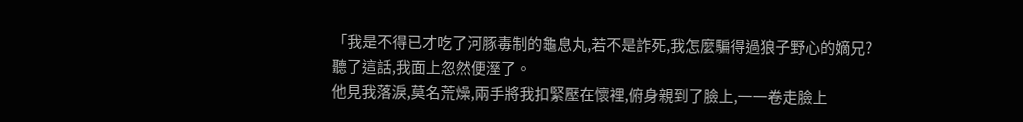「我是不得已才吃了河豚毒制的龜息丸,若不是詐死,我怎麼騙得過狼子野心的嫡兄?
聽了這話,我面上忽然便溼了。
他見我落淚,莫名荒燥,兩手將我扣緊壓在懷裡,俯身親到了臉上,一一卷走臉上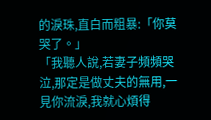的淚珠,直白而粗暴:「你莫哭了。」
「我聽人說,若妻子頻頻哭泣,那定是做丈夫的無用,一見你流淚,我就心煩得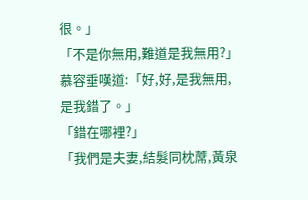很。」
「不是你無用,難道是我無用?」
慕容垂嘆道:「好,好,是我無用,是我錯了。」
「錯在哪裡?」
「我們是夫妻,結髮同枕蓆,黃泉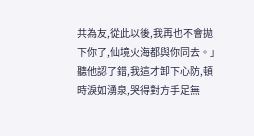共為友,從此以後,我再也不會拋下你了,仙境火海都與你同去。」
聽他認了錯,我這才卸下心防,頓時淚如湧泉,哭得對方手足無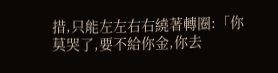措,只能左左右右繞著轉圈:「你莫哭了,要不給你金,你去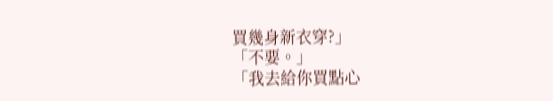買幾身新衣穿?」
「不要。」
「我去給你買點心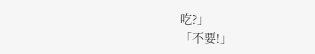吃?」
「不要!」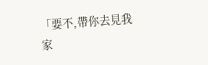「要不,帶你去見我家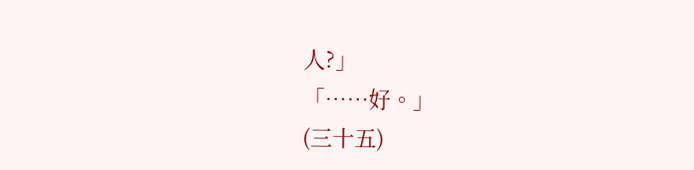人?」
「……好。」
(三十五)